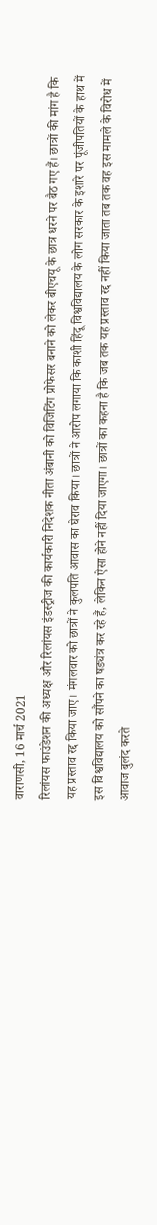वाराणसी, 16 मार्च 2021
रिलांयस फाउंडेशन की अध्यक्ष और रिलांयस इंडस्ट्रीज की कार्यकारी निदेशक नीता अंबानी को विजिटिंग प्रोफेसर बनाने को लेकर बीएचयू के छात्र धरने पर बैठ गए हैं। छात्रों की मांग है कि यह प्रस्ताव रद्द किया जाए। मंगलवार को छात्रों ने कुलपति आवास का घेराव किया। छात्रों ने आरोप लगाया कि काशी हिंदू विश्वविद्यालय के लोग सरकार के इशारे पर पूंजीपतियों के हाथ में इस विश्वविद्यालय को सौंपने का षड्यंत्र कर रहे हैं, लेकिन ऐसा होने नहीं दिया जाएगा। छात्रों का कहना है कि जब तक यह प्रस्ताव रद्द नहीं किया जाता तब तक वह इस मामले के विरोध में आवाज बुलंद करते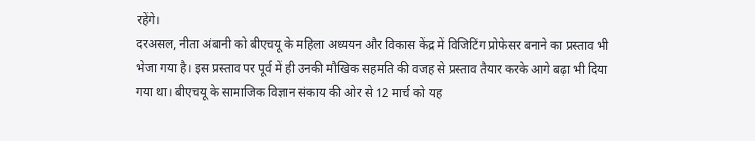रहेंगे।
दरअसल, नीता अंबानी को बीएचयू के महिला अध्ययन और विकास केंद्र में विजिटिंग प्रोफेसर बनाने का प्रस्ताव भी भेजा गया है। इस प्रस्ताव पर पूर्व में ही उनकी मौखिक सहमति की वजह से प्रस्ताव तैयार करके आगे बढ़ा भी दिया गया था। बीएचयू के सामाजिक विज्ञान संकाय की ओर से 12 मार्च को यह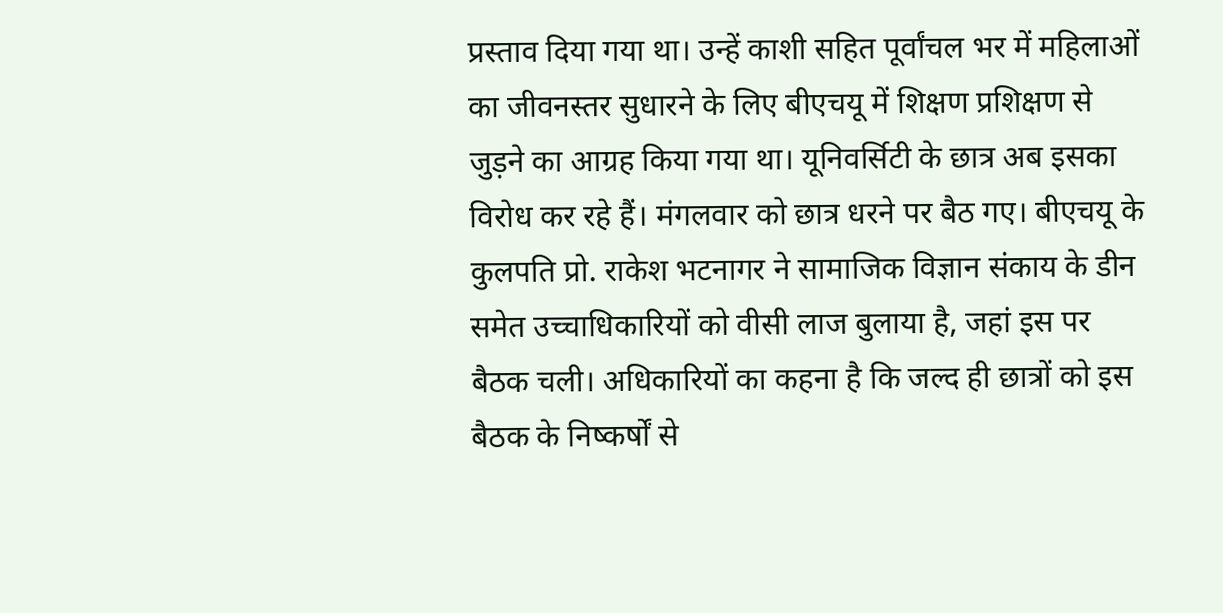प्रस्ताव दिया गया था। उन्हें काशी सहित पूर्वांचल भर में महिलाओं का जीवनस्तर सुधारने के लिए बीएचयू में शिक्षण प्रशिक्षण से जुड़ने का आग्रह किया गया था। यूनिवर्सिटी के छात्र अब इसका विरोध कर रहे हैं। मंगलवार को छात्र धरने पर बैठ गए। बीएचयू के कुलपति प्रो. राकेश भटनागर ने सामाजिक विज्ञान संकाय के डीन समेत उच्चाधिकारियों को वीसी लाज बुलाया है, जहां इस पर बैठक चली। अधिकारियों का कहना है कि जल्द ही छात्रों को इस बैठक के निष्कर्षों से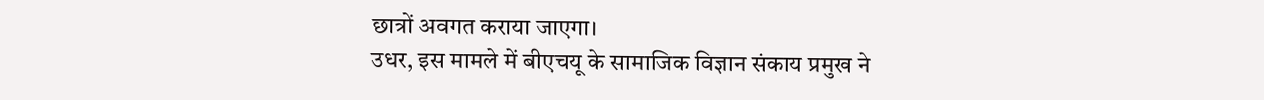छात्रों अवगत कराया जाएगा।
उधर, इस मामले में बीएचयू के सामाजिक विज्ञान संकाय प्रमुख ने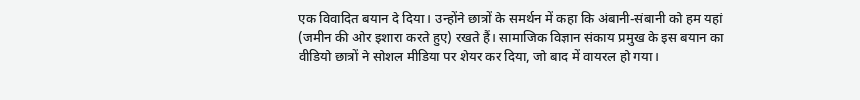एक विवादित बयान दे दिया। उन्होंने छात्रों के समर्थन में कहा कि अंबानी-संबानी को हम यहां (जमीन की ओर इशारा करते हुए) रखते हैं। सामाजिक विज्ञान संकाय प्रमुख के इस बयान का वीडियो छात्रों ने सोशल मीडिया पर शेयर कर दिया, जो बाद में वायरल हो गया।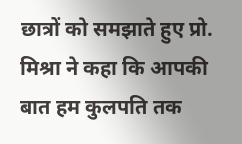छात्रों को समझाते हुए प्रो. मिश्रा ने कहा कि आपकी बात हम कुलपति तक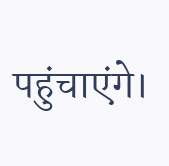पहुंचाएंगे।